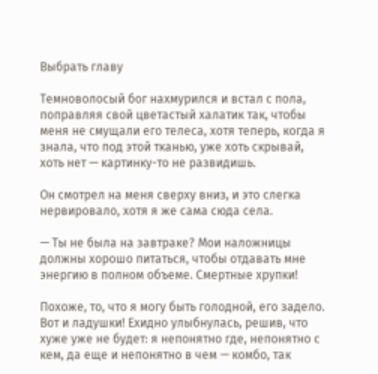Выбрать главу

Темноволосый бог нахмурился и встал с пола, поправляя свой цветастый халатик так, чтобы меня не смущали его телеса, хотя теперь, когда я знала, что под этой тканью, уже хоть скрывай, хоть нет — картинку-то не развидишь.

Он смотрел на меня сверху вниз, и это слегка нервировало, хотя я же сама сюда села.

— Ты не была на завтраке? Мои наложницы должны хорошо питаться, чтобы отдавать мне энергию в полном объеме. Смертные хрупки!

Похоже, то, что я могу быть голодной, его задело. Вот и ладушки! Ехидно улыбнулась, решив, что хуже уже не будет: я непонятно где, непонятно с кем, да еще и непонятно в чем — комбо, так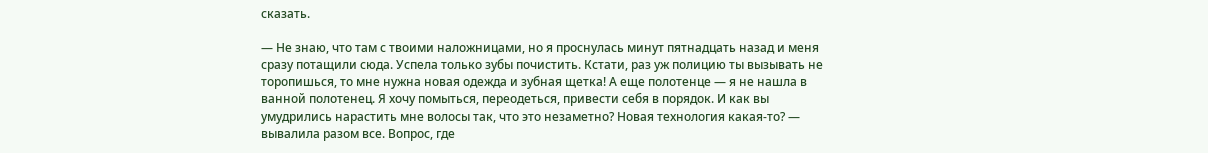сказать.

— Не знаю, что там с твоими наложницами, но я проснулась минут пятнадцать назад и меня сразу потащили сюда. Успела только зубы почистить. Кстати, раз уж полицию ты вызывать не торопишься, то мне нужна новая одежда и зубная щетка! А еще полотенце — я не нашла в ванной полотенец. Я хочу помыться, переодеться, привести себя в порядок. И как вы умудрились нарастить мне волосы так, что это незаметно? Новая технология какая-то? — вывалила разом все. Вопрос, где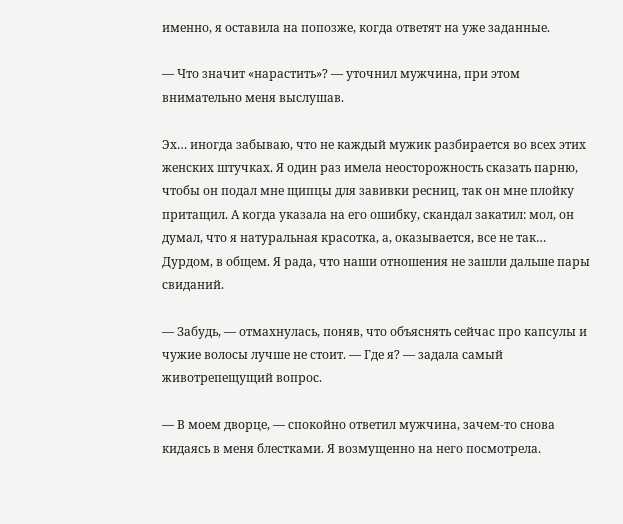именно, я оставила на попозже, когда ответят на уже заданные.

— Что значит «нарастить»? — уточнил мужчина, при этом внимательно меня выслушав.

Эх… иногда забываю, что не каждый мужик разбирается во всех этих женских штучках. Я один раз имела неосторожность сказать парню, чтобы он подал мне щипцы для завивки ресниц, так он мне плойку притащил. А когда указала на его ошибку, скандал закатил: мол, он думал, что я натуральная красотка, а, оказывается, все не так… Дурдом, в общем. Я рада, что наши отношения не зашли дальше пары свиданий.

— Забудь, — отмахнулась, поняв, что объяснять сейчас про капсулы и чужие волосы лучше не стоит. — Где я? — задала самый животрепещущий вопрос.

— В моем дворце, — спокойно ответил мужчина, зачем-то снова кидаясь в меня блестками. Я возмущенно на него посмотрела.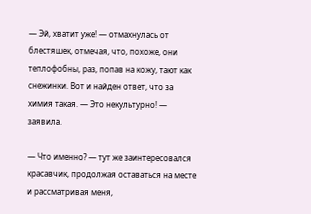— Эй, хватит уже! — отмахнулась от блестяшек, отмечая, что, похоже, они теплофобны, раз, попав на кожу, тают как снежинки. Вот и найден ответ, что за химия такая. — Это некультурно! — заявила.

— Что именно? — тут же заинтересовался красавчик, продолжая оставаться на месте и рассматривая меня,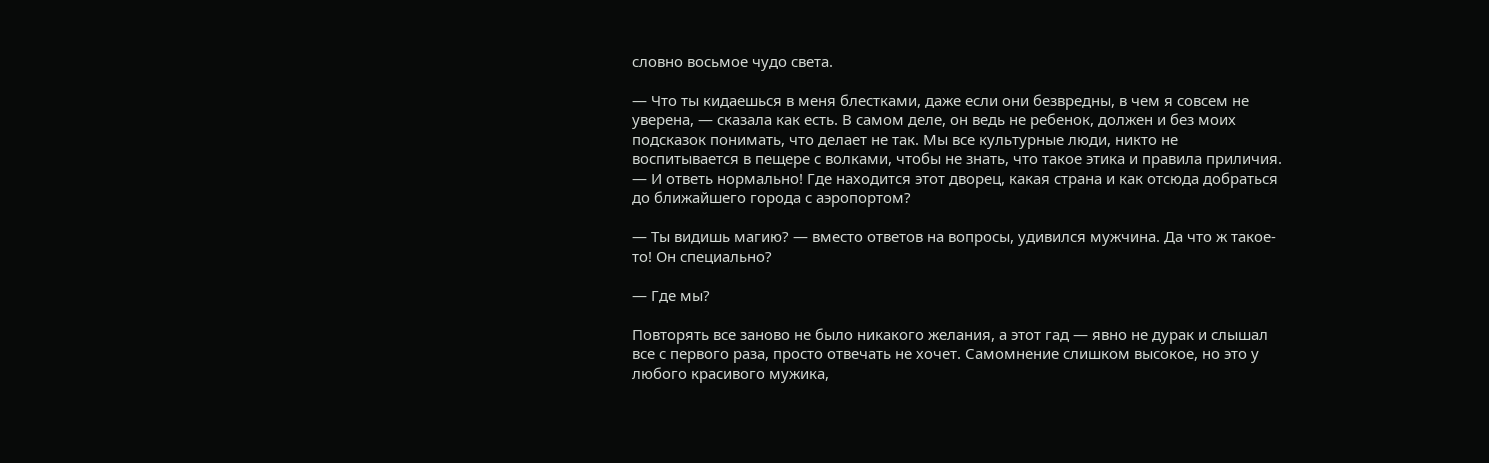словно восьмое чудо света.

— Что ты кидаешься в меня блестками, даже если они безвредны, в чем я совсем не уверена, — сказала как есть. В самом деле, он ведь не ребенок, должен и без моих подсказок понимать, что делает не так. Мы все культурные люди, никто не воспитывается в пещере с волками, чтобы не знать, что такое этика и правила приличия. — И ответь нормально! Где находится этот дворец, какая страна и как отсюда добраться до ближайшего города с аэропортом?

— Ты видишь магию? — вместо ответов на вопросы, удивился мужчина. Да что ж такое-то! Он специально?

— Где мы?

Повторять все заново не было никакого желания, а этот гад — явно не дурак и слышал все с первого раза, просто отвечать не хочет. Самомнение слишком высокое, но это у любого красивого мужика,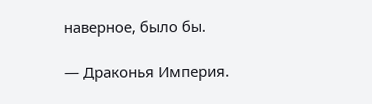наверное, было бы.

— Драконья Империя.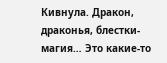Кивнула. Дракон, драконья, блестки-магия… Это какие-то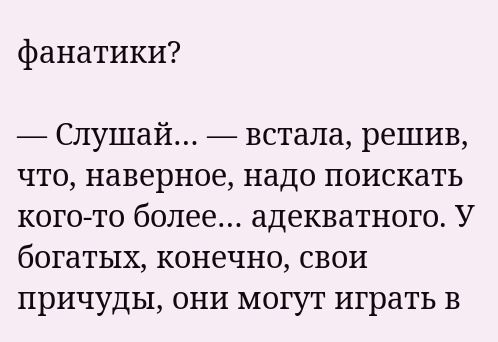фанатики?

— Слушай… — встала, решив, что, наверное, надо поискать кого-то более… адекватного. У богатых, конечно, свои причуды, они могут играть в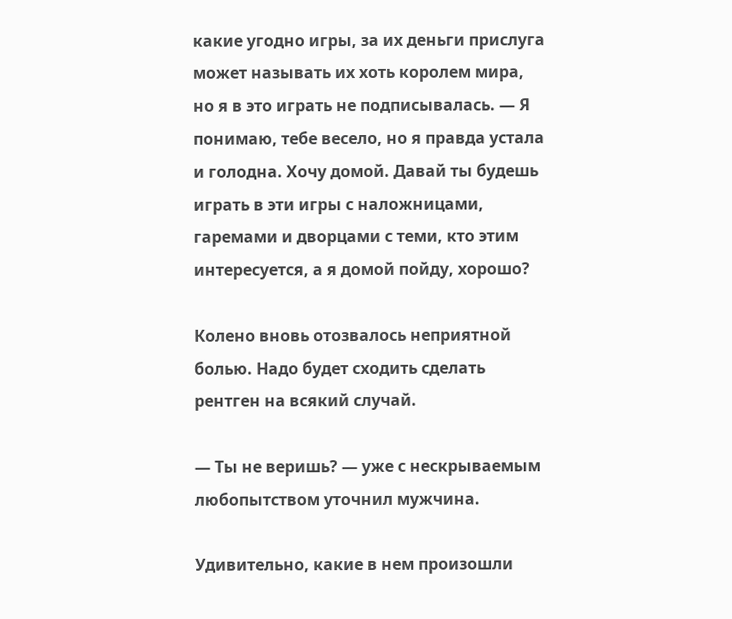какие угодно игры, за их деньги прислуга может называть их хоть королем мира, но я в это играть не подписывалась. — Я понимаю, тебе весело, но я правда устала и голодна. Хочу домой. Давай ты будешь играть в эти игры с наложницами, гаремами и дворцами с теми, кто этим интересуется, а я домой пойду, хорошо?

Колено вновь отозвалось неприятной болью. Надо будет сходить сделать рентген на всякий случай.

— Ты не веришь? — уже с нескрываемым любопытством уточнил мужчина.

Удивительно, какие в нем произошли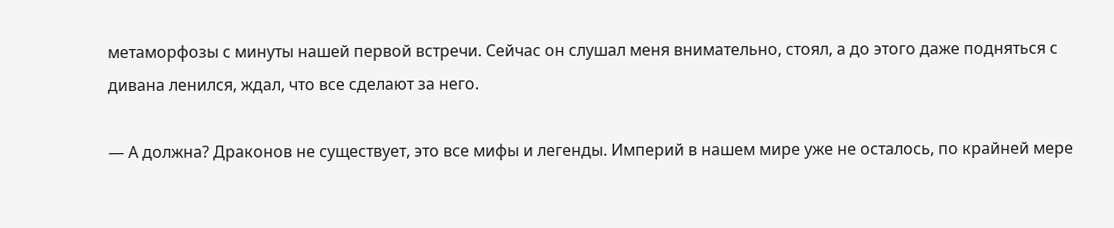метаморфозы с минуты нашей первой встречи. Сейчас он слушал меня внимательно, стоял, а до этого даже подняться с дивана ленился, ждал, что все сделают за него.

— А должна? Драконов не существует, это все мифы и легенды. Империй в нашем мире уже не осталось, по крайней мере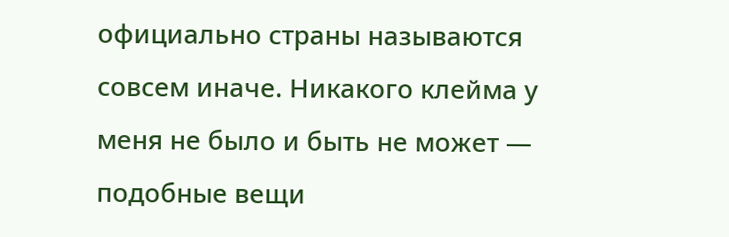официально страны называются совсем иначе. Никакого клейма у меня не было и быть не может — подобные вещи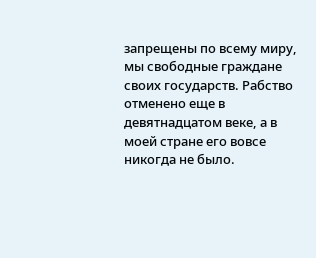запрещены по всему миру, мы свободные граждане своих государств. Рабство отменено еще в девятнадцатом веке, а в моей стране его вовсе никогда не было.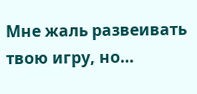Мне жаль развеивать твою игру, но…